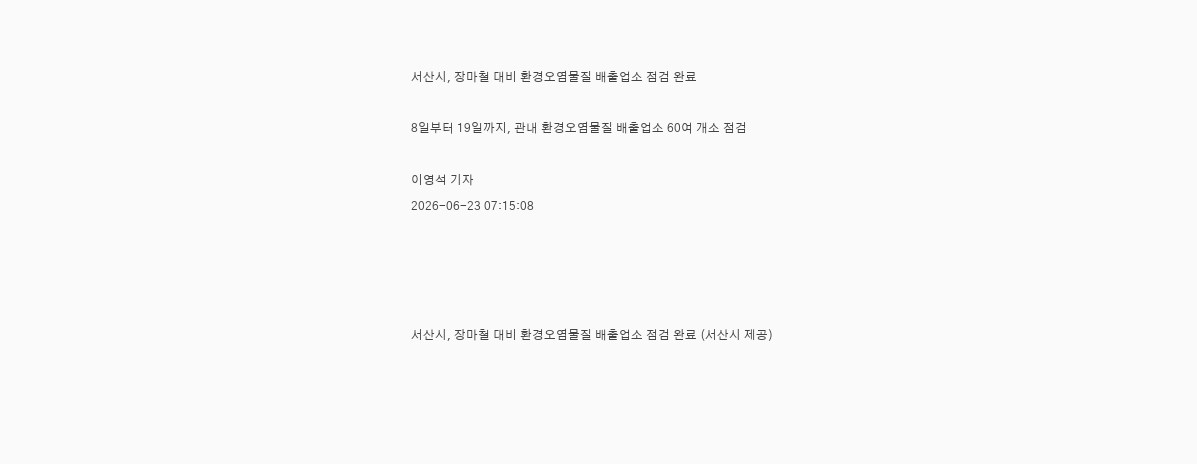서산시, 장마철 대비 환경오염물질 배출업소 점검 완료

8일부터 19일까지, 관내 환경오염물질 배출업소 60여 개소 점검

이영석 기자
2026-06-23 07:15:08




서산시, 장마철 대비 환경오염물질 배출업소 점검 완료 (서산시 제공)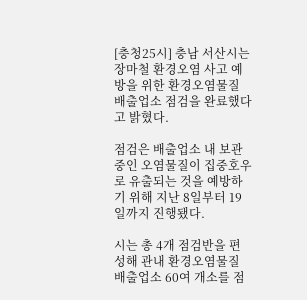[충청25시] 충남 서산시는 장마철 환경오염 사고 예방을 위한 환경오염물질 배출업소 점검을 완료했다고 밝혔다.

점검은 배출업소 내 보관 중인 오염물질이 집중호우로 유출되는 것을 예방하기 위해 지난 8일부터 19일까지 진행됐다.

시는 총 4개 점검반을 편성해 관내 환경오염물질 배출업소 60여 개소를 점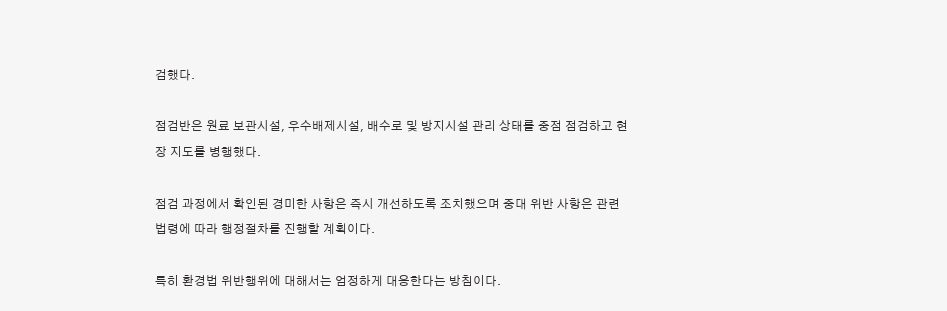검했다.

점검반은 원료 보관시설, 우수배제시설, 배수로 및 방지시설 관리 상태를 중점 점검하고 현장 지도를 병행했다.

점검 과정에서 확인된 경미한 사항은 즉시 개선하도록 조치했으며 중대 위반 사항은 관련 법령에 따라 행정절차를 진행할 계획이다.

특히 환경법 위반행위에 대해서는 엄정하게 대응한다는 방침이다.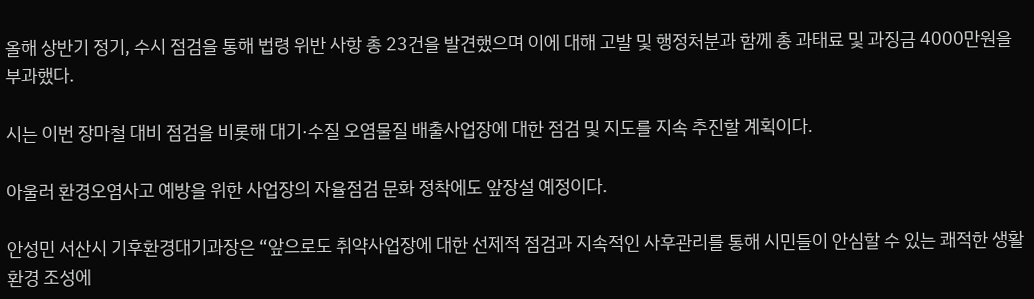올해 상반기 정기, 수시 점검을 통해 법령 위반 사항 총 23건을 발견했으며 이에 대해 고발 및 행정처분과 함께 총 과태료 및 과징금 4000만원을 부과했다.

시는 이번 장마철 대비 점검을 비롯해 대기·수질 오염물질 배출사업장에 대한 점검 및 지도를 지속 추진할 계획이다.

아울러 환경오염사고 예방을 위한 사업장의 자율점검 문화 정착에도 앞장설 예정이다.

안성민 서산시 기후환경대기과장은 “앞으로도 취약사업장에 대한 선제적 점검과 지속적인 사후관리를 통해 시민들이 안심할 수 있는 쾌적한 생활환경 조성에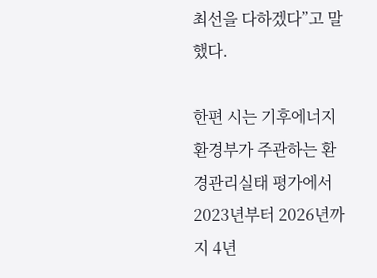최선을 다하겠다”고 말했다.

한편 시는 기후에너지환경부가 주관하는 환경관리실태 평가에서 2023년부터 2026년까지 4년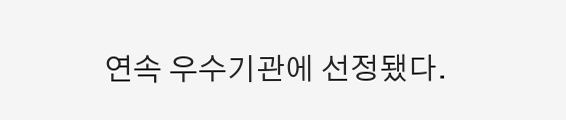연속 우수기관에 선정됐다.